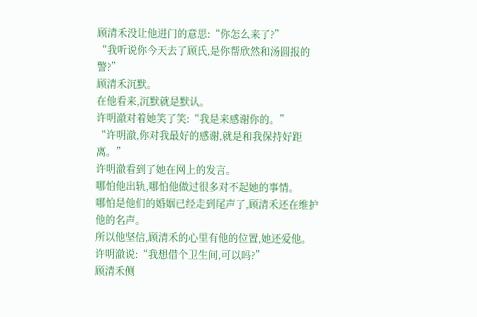顾清禾没让他进门的意思:“你怎么来了?”
“我听说你今天去了顾氏,是你帮欣然和汤圆报的警?”
顾清禾沉默。
在他看来,沉默就是默认。
许明澈对着她笑了笑:“我是来感谢你的。”
“许明澈,你对我最好的感谢,就是和我保持好距离。”
许明澈看到了她在网上的发言。
哪怕他出轨,哪怕他做过很多对不起她的事情。
哪怕是他们的婚姻已经走到尾声了,顾清禾还在维护他的名声。
所以他坚信,顾清禾的心里有他的位置,她还爱他。
许明澈说:“我想借个卫生间,可以吗?”
顾清禾侧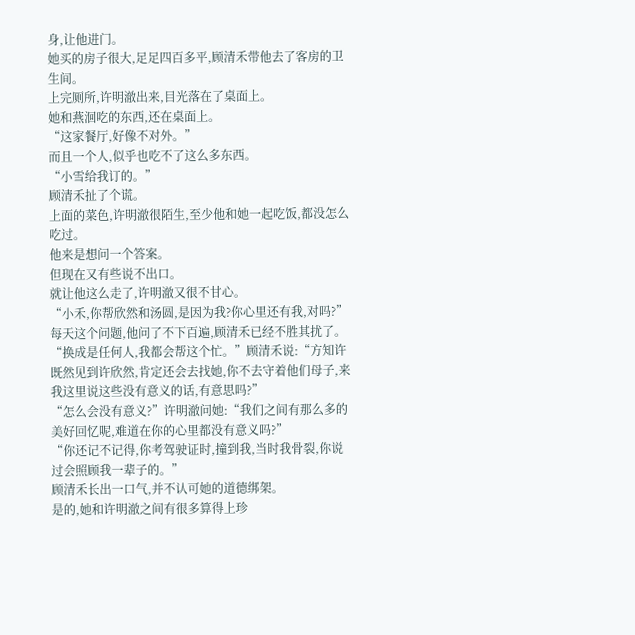身,让他进门。
她买的房子很大,足足四百多平,顾清禾带他去了客房的卫生间。
上完厕所,许明澈出来,目光落在了桌面上。
她和燕洄吃的东西,还在桌面上。
“这家餐厅,好像不对外。”
而且一个人,似乎也吃不了这么多东西。
“小雪给我订的。”
顾清禾扯了个谎。
上面的菜色,许明澈很陌生,至少他和她一起吃饭,都没怎么吃过。
他来是想问一个答案。
但现在又有些说不出口。
就让他这么走了,许明澈又很不甘心。
“小禾,你帮欣然和汤圆,是因为我?你心里还有我,对吗?”
每天这个问题,他问了不下百遍,顾清禾已经不胜其扰了。
“换成是任何人,我都会帮这个忙。”顾清禾说:“方知许既然见到许欣然,肯定还会去找她,你不去守着他们母子,来我这里说这些没有意义的话,有意思吗?”
“怎么会没有意义?”许明澈问她:“我们之间有那么多的美好回忆呢,难道在你的心里都没有意义吗?”
“你还记不记得,你考驾驶证时,撞到我,当时我骨裂,你说过会照顾我一辈子的。”
顾清禾长出一口气,并不认可她的道德绑架。
是的,她和许明澈之间有很多算得上珍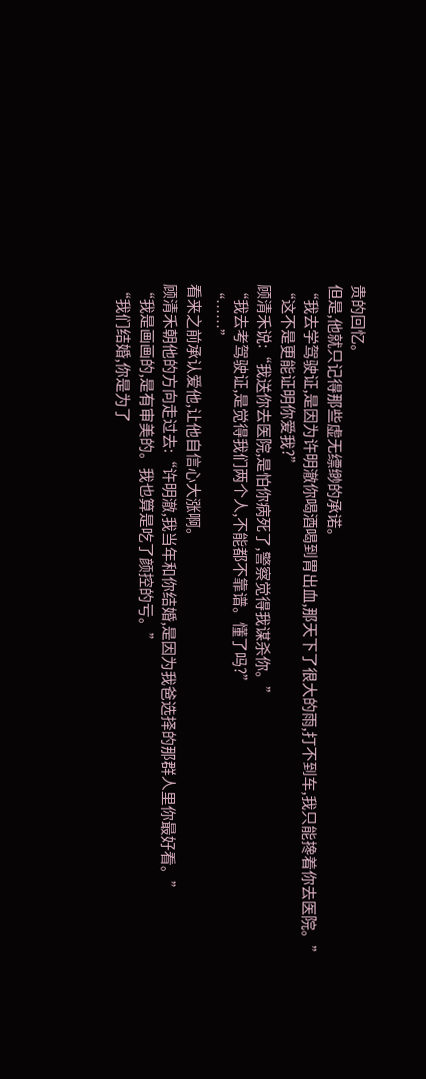贵的回忆。
但是,他就只记得那些虚无缥缈的承诺。
“我去学驾驶证,是因为许明澈你喝酒喝到胃出血,那天下了很大的雨,打不到车,我只能搀着你去医院。”
“这不是更能证明你爱我?”
顾清禾说:“我送你去医院,是怕你病死了,警察觉得我谋杀你。”
“我去考驾驶证,是觉得我们两个人,不能都不靠谱。懂了吗?”
“……”
看来之前承认爱他,让他自信心大涨啊。
顾清禾朝他的方向走过去:“许明澈,我当年和你结婚,是因为我爸选择的那群人里你最好看。”
“我是画画的,是有审美的。我也算是吃了颜控的亏。”
“我们结婚,你是为了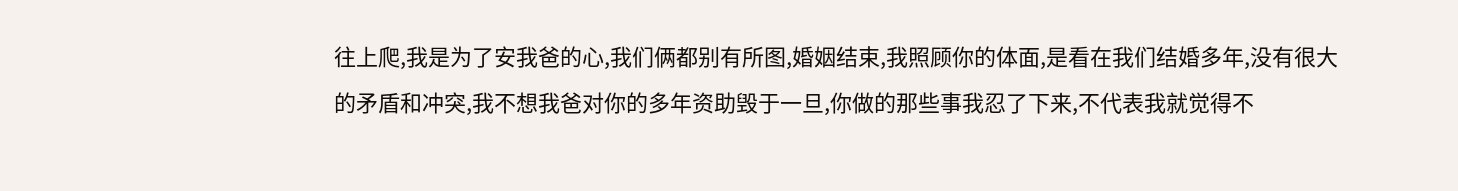往上爬,我是为了安我爸的心,我们俩都别有所图,婚姻结束,我照顾你的体面,是看在我们结婚多年,没有很大的矛盾和冲突,我不想我爸对你的多年资助毁于一旦,你做的那些事我忍了下来,不代表我就觉得不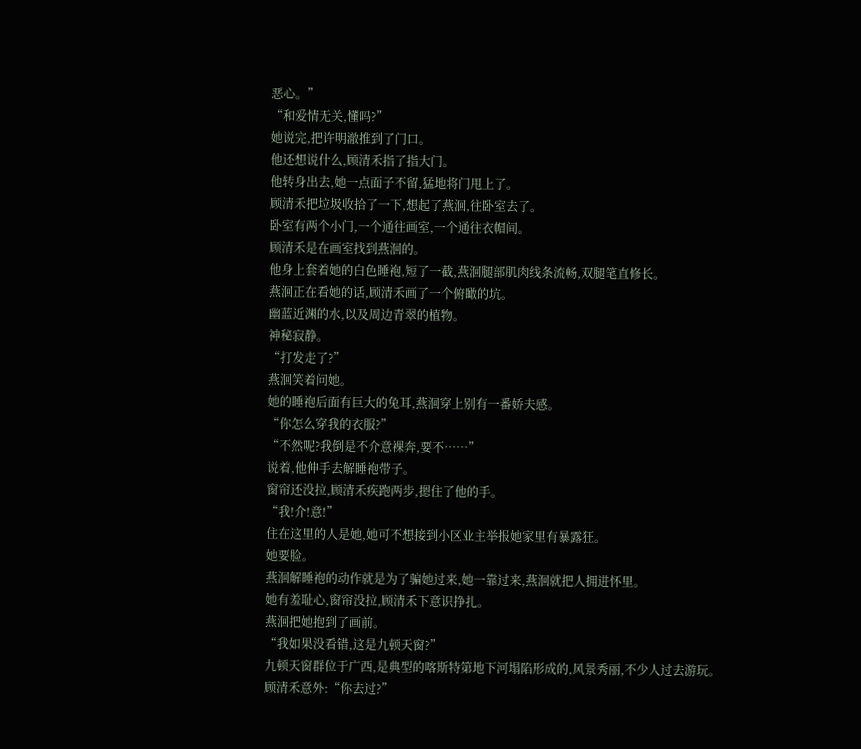恶心。”
“和爱情无关,懂吗?”
她说完,把许明澈推到了门口。
他还想说什么,顾清禾指了指大门。
他转身出去,她一点面子不留,猛地将门甩上了。
顾清禾把垃圾收拾了一下,想起了燕洄,往卧室去了。
卧室有两个小门,一个通往画室,一个通往衣帽间。
顾清禾是在画室找到燕洄的。
他身上套着她的白色睡袍,短了一截,燕洄腿部肌肉线条流畅,双腿笔直修长。
燕洄正在看她的话,顾清禾画了一个俯瞰的坑。
幽蓝近渊的水,以及周边青翠的植物。
神秘寂静。
“打发走了?”
燕洄笑着问她。
她的睡袍后面有巨大的兔耳,燕洄穿上别有一番娇夫感。
“你怎么穿我的衣服?”
“不然呢?我倒是不介意裸奔,要不……”
说着,他伸手去解睡袍带子。
窗帘还没拉,顾清禾疾跑两步,摁住了他的手。
“我!介!意!”
住在这里的人是她,她可不想接到小区业主举报她家里有暴露狂。
她要脸。
燕洄解睡袍的动作就是为了骗她过来,她一靠过来,燕洄就把人拥进怀里。
她有羞耻心,窗帘没拉,顾清禾下意识挣扎。
燕洄把她抱到了画前。
“我如果没看错,这是九顿天窗?”
九顿天窗群位于广西,是典型的喀斯特第地下河塌陷形成的,风景秀丽,不少人过去游玩。
顾清禾意外:“你去过?”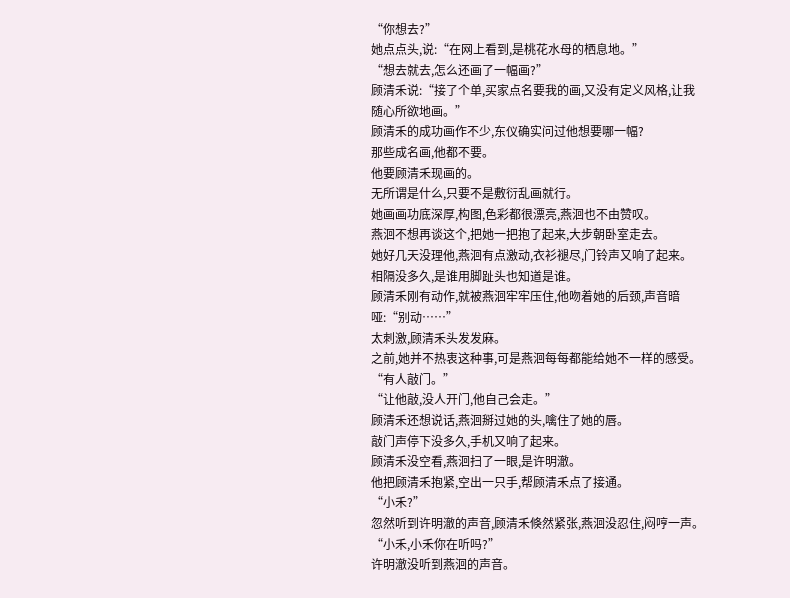“你想去?”
她点点头,说:“在网上看到,是桃花水母的栖息地。”
“想去就去,怎么还画了一幅画?”
顾清禾说:“接了个单,买家点名要我的画,又没有定义风格,让我随心所欲地画。”
顾清禾的成功画作不少,东仪确实问过他想要哪一幅?
那些成名画,他都不要。
他要顾清禾现画的。
无所谓是什么,只要不是敷衍乱画就行。
她画画功底深厚,构图,色彩都很漂亮,燕洄也不由赞叹。
燕洄不想再谈这个,把她一把抱了起来,大步朝卧室走去。
她好几天没理他,燕洄有点激动,衣衫褪尽,门铃声又响了起来。
相隔没多久,是谁用脚趾头也知道是谁。
顾清禾刚有动作,就被燕洄牢牢压住,他吻着她的后颈,声音暗哑:“别动……”
太刺激,顾清禾头发发麻。
之前,她并不热衷这种事,可是燕洄每每都能给她不一样的感受。
“有人敲门。”
“让他敲,没人开门,他自己会走。”
顾清禾还想说话,燕洄掰过她的头,噙住了她的唇。
敲门声停下没多久,手机又响了起来。
顾清禾没空看,燕洄扫了一眼,是许明澈。
他把顾清禾抱紧,空出一只手,帮顾清禾点了接通。
“小禾?”
忽然听到许明澈的声音,顾清禾倏然紧张,燕洄没忍住,闷哼一声。
“小禾,小禾你在听吗?”
许明澈没听到燕洄的声音。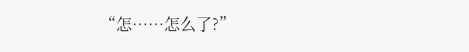“怎……怎么了?”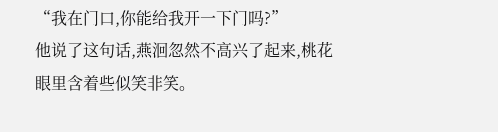“我在门口,你能给我开一下门吗?”
他说了这句话,燕洄忽然不高兴了起来,桃花眼里含着些似笑非笑。